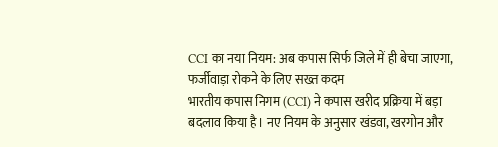CCI का नया नियम: अब कपास सिर्फ जिले में ही बेचा जाएगा, फर्जीवाड़ा रोकने के लिए सख्त कदम
भारतीय कपास निगम (CCI) ने कपास खरीद प्रक्रिया में बड़ा बदलाव किया है। नए नियम के अनुसार खंडवा, खरगोन और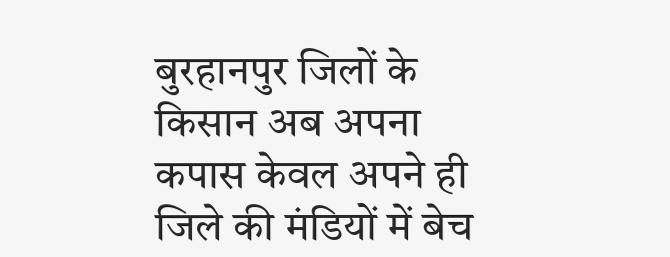बुरहानपुर जिलों के किसान अब अपना कपास केवल अपने ही जिले की मंडियों में बेच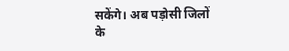सकेंगे। अब पड़ोसी जिलों के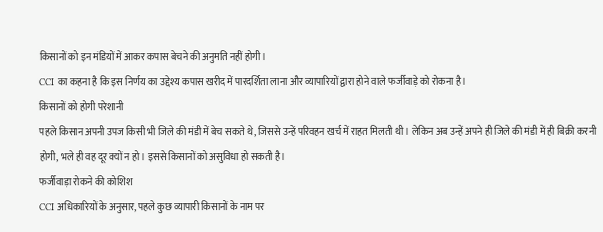किसानों को इन मंडियों में आकर कपास बेचने की अनुमति नहीं होगी।
CCI का कहना है कि इस निर्णय का उद्देश्य कपास खरीद में पारदर्शिता लाना और व्यापारियों द्वारा होने वाले फर्जीवाड़े को रोकना है।
किसानों को होगी परेशानी
पहले किसान अपनी उपज किसी भी जिले की मंडी में बेच सकते थे, जिससे उन्हें परिवहन खर्च में राहत मिलती थी। लेकिन अब उन्हें अपने ही जिले की मंडी में ही बिक्री करनी होगी, भले ही वह दूर क्यों न हो। इससे किसानों को असुविधा हो सकती है।
फर्जीवाड़ा रोकने की कोशिश
CCI अधिकारियों के अनुसार, पहले कुछ व्यापारी किसानों के नाम पर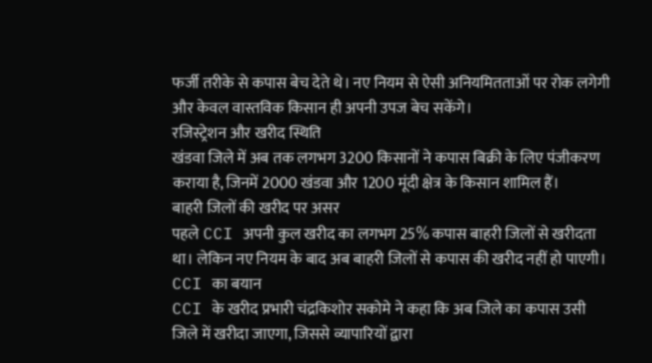फर्जी तरीके से कपास बेच देते थे। नए नियम से ऐसी अनियमितताओं पर रोक लगेगी और केवल वास्तविक किसान ही अपनी उपज बेच सकेंगे।
रजिस्ट्रेशन और खरीद स्थिति
खंडवा जिले में अब तक लगभग 3200 किसानों ने कपास बिक्री के लिए पंजीकरण कराया है, जिनमें 2000 खंडवा और 1200 मूंदी क्षेत्र के किसान शामिल हैं।
बाहरी जिलों की खरीद पर असर
पहले CCI अपनी कुल खरीद का लगभग 25% कपास बाहरी जिलों से खरीदता था। लेकिन नए नियम के बाद अब बाहरी जिलों से कपास की खरीद नहीं हो पाएगी।
CCI का बयान
CCI के खरीद प्रभारी चंद्रकिशोर सकोमे ने कहा कि अब जिले का कपास उसी जिले में खरीदा जाएगा, जिससे व्यापारियों द्वारा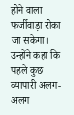होने वाला फर्जीवाड़ा रोका जा सकेगा।
उन्होंने कहा कि पहले कुछ व्यापारी अलग-अलग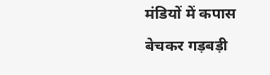मंडियों में कपास बेचकर गड़बड़ी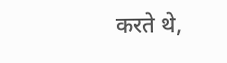करते थे,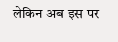लेकिन अब इस पर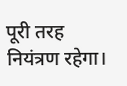पूरी तरह नियंत्रण रहेगा।